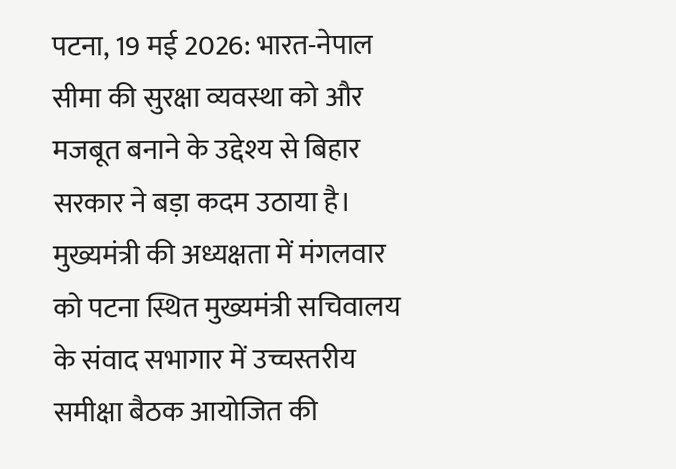पटना, 19 मई 2026: भारत-नेपाल सीमा की सुरक्षा व्यवस्था को और मजबूत बनाने के उद्देश्य से बिहार सरकार ने बड़ा कदम उठाया है। मुख्यमंत्री की अध्यक्षता में मंगलवार को पटना स्थित मुख्यमंत्री सचिवालय के संवाद सभागार में उच्चस्तरीय समीक्षा बैठक आयोजित की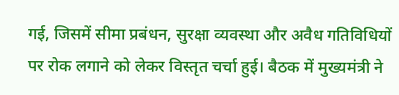गई, जिसमें सीमा प्रबंधन, सुरक्षा व्यवस्था और अवैध गतिविधियों पर रोक लगाने को लेकर विस्तृत चर्चा हुई। बैठक में मुख्यमंत्री ने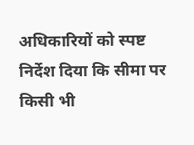अधिकारियों को स्पष्ट निर्देश दिया कि सीमा पर किसी भी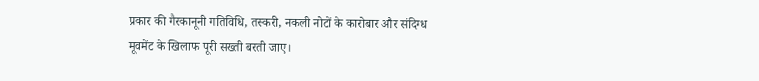प्रकार की गैरकानूनी गतिविधि, तस्करी, नकली नोटों के कारोबार और संदिग्ध मूवमेंट के खिलाफ पूरी सख्ती बरती जाए।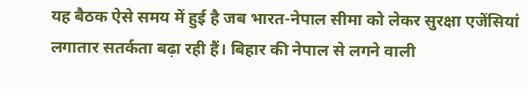यह बैठक ऐसे समय में हुई है जब भारत-नेपाल सीमा को लेकर सुरक्षा एजेंसियां लगातार सतर्कता बढ़ा रही हैं। बिहार की नेपाल से लगने वाली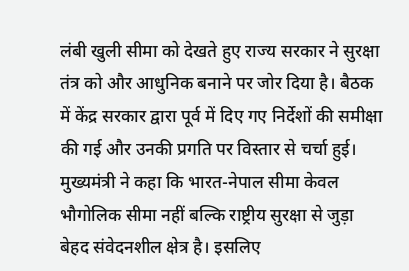लंबी खुली सीमा को देखते हुए राज्य सरकार ने सुरक्षा तंत्र को और आधुनिक बनाने पर जोर दिया है। बैठक में केंद्र सरकार द्वारा पूर्व में दिए गए निर्देशों की समीक्षा की गई और उनकी प्रगति पर विस्तार से चर्चा हुई।
मुख्यमंत्री ने कहा कि भारत-नेपाल सीमा केवल भौगोलिक सीमा नहीं बल्कि राष्ट्रीय सुरक्षा से जुड़ा बेहद संवेदनशील क्षेत्र है। इसलिए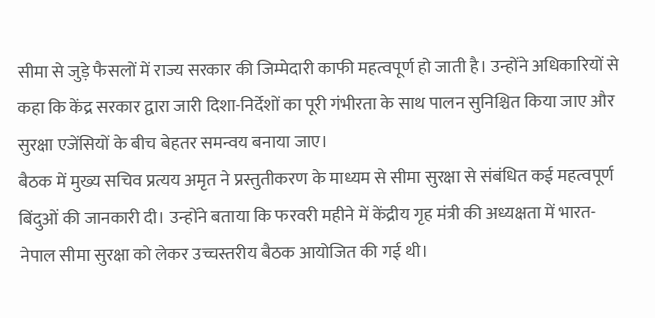सीमा से जुड़े फैसलों में राज्य सरकार की जिम्मेदारी काफी महत्वपूर्ण हो जाती है। उन्होंने अधिकारियों से कहा कि केंद्र सरकार द्वारा जारी दिशा-निर्देशों का पूरी गंभीरता के साथ पालन सुनिश्चित किया जाए और सुरक्षा एजेंसियों के बीच बेहतर समन्वय बनाया जाए।
बैठक में मुख्य सचिव प्रत्यय अमृत ने प्रस्तुतीकरण के माध्यम से सीमा सुरक्षा से संबंधित कई महत्वपूर्ण बिंदुओं की जानकारी दी। उन्होंने बताया कि फरवरी महीने में केंद्रीय गृह मंत्री की अध्यक्षता में भारत-नेपाल सीमा सुरक्षा को लेकर उच्चस्तरीय बैठक आयोजित की गई थी।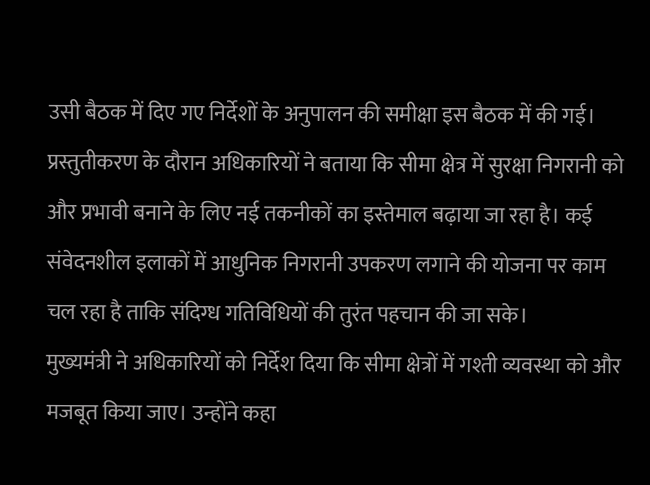उसी बैठक में दिए गए निर्देशों के अनुपालन की समीक्षा इस बैठक में की गई।
प्रस्तुतीकरण के दौरान अधिकारियों ने बताया कि सीमा क्षेत्र में सुरक्षा निगरानी को और प्रभावी बनाने के लिए नई तकनीकों का इस्तेमाल बढ़ाया जा रहा है। कई संवेदनशील इलाकों में आधुनिक निगरानी उपकरण लगाने की योजना पर काम चल रहा है ताकि संदिग्ध गतिविधियों की तुरंत पहचान की जा सके।
मुख्यमंत्री ने अधिकारियों को निर्देश दिया कि सीमा क्षेत्रों में गश्ती व्यवस्था को और मजबूत किया जाए। उन्होंने कहा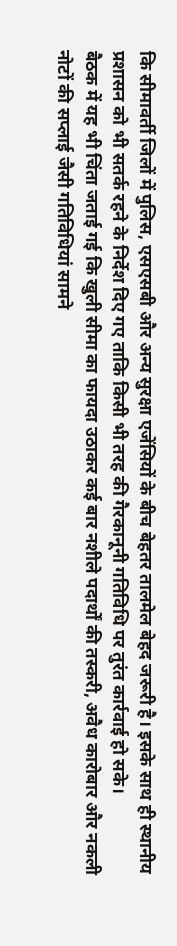कि सीमावर्ती जिलों में पुलिस, एसएसबी और अन्य सुरक्षा एजेंसियों के बीच बेहतर तालमेल बेहद जरूरी है। इसके साथ ही स्थानीय प्रशासन को भी सतर्क रहने के निर्देश दिए गए ताकि किसी भी तरह की गैरकानूनी गतिविधि पर तुरंत कार्रवाई हो सके।
बैठक में यह भी चिंता जताई गई कि खुली सीमा का फायदा उठाकर कई बार नशीले पदार्थों की तस्करी, अवैध कारोबार और नकली नोटों की सप्लाई जैसी गतिविधियां सामने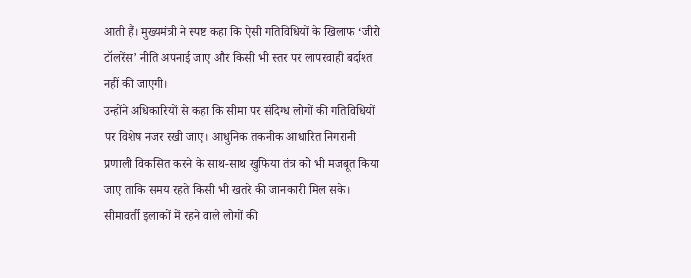आती हैं। मुख्यमंत्री ने स्पष्ट कहा कि ऐसी गतिविधियों के खिलाफ ‘जीरो टॉलरेंस’ नीति अपनाई जाए और किसी भी स्तर पर लापरवाही बर्दाश्त नहीं की जाएगी।
उन्होंने अधिकारियों से कहा कि सीमा पर संदिग्ध लोगों की गतिविधियों पर विशेष नजर रखी जाए। आधुनिक तकनीक आधारित निगरानी प्रणाली विकसित करने के साथ-साथ खुफिया तंत्र को भी मजबूत किया जाए ताकि समय रहते किसी भी खतरे की जानकारी मिल सके।
सीमावर्ती इलाकों में रहने वाले लोगों की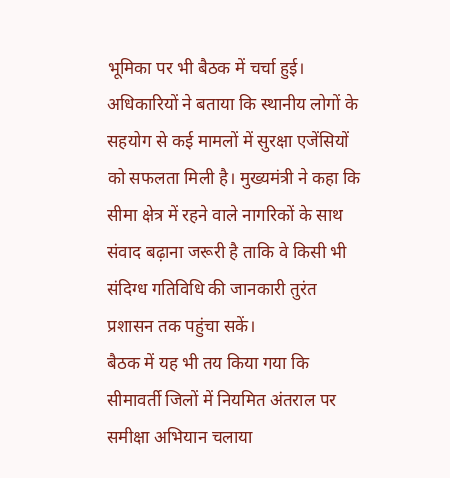भूमिका पर भी बैठक में चर्चा हुई। अधिकारियों ने बताया कि स्थानीय लोगों के सहयोग से कई मामलों में सुरक्षा एजेंसियों को सफलता मिली है। मुख्यमंत्री ने कहा कि सीमा क्षेत्र में रहने वाले नागरिकों के साथ संवाद बढ़ाना जरूरी है ताकि वे किसी भी संदिग्ध गतिविधि की जानकारी तुरंत प्रशासन तक पहुंचा सकें।
बैठक में यह भी तय किया गया कि सीमावर्ती जिलों में नियमित अंतराल पर समीक्षा अभियान चलाया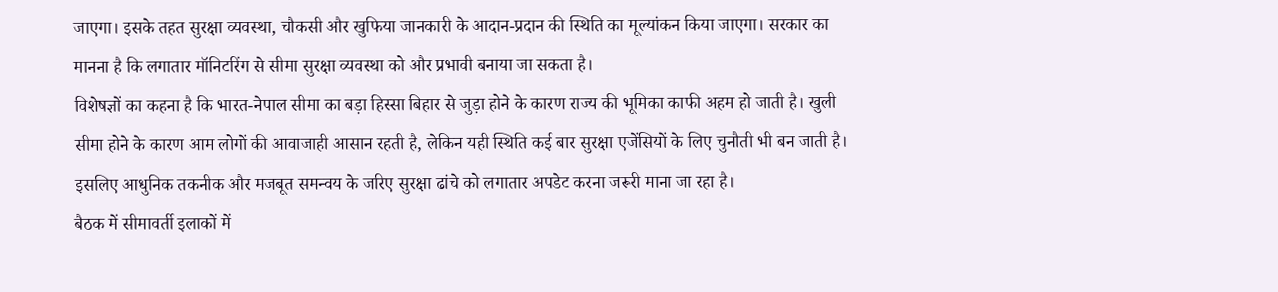जाएगा। इसके तहत सुरक्षा व्यवस्था, चौकसी और खुफिया जानकारी के आदान-प्रदान की स्थिति का मूल्यांकन किया जाएगा। सरकार का मानना है कि लगातार मॉनिटरिंग से सीमा सुरक्षा व्यवस्था को और प्रभावी बनाया जा सकता है।
विशेषज्ञों का कहना है कि भारत-नेपाल सीमा का बड़ा हिस्सा बिहार से जुड़ा होने के कारण राज्य की भूमिका काफी अहम हो जाती है। खुली सीमा होने के कारण आम लोगों की आवाजाही आसान रहती है, लेकिन यही स्थिति कई बार सुरक्षा एजेंसियों के लिए चुनौती भी बन जाती है। इसलिए आधुनिक तकनीक और मजबूत समन्वय के जरिए सुरक्षा ढांचे को लगातार अपडेट करना जरूरी माना जा रहा है।
बैठक में सीमावर्ती इलाकों में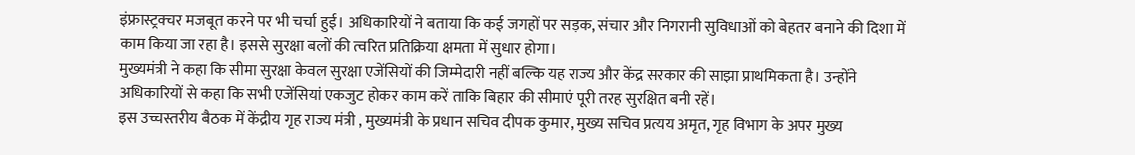इंफ्रास्ट्रक्चर मजबूत करने पर भी चर्चा हुई। अधिकारियों ने बताया कि कई जगहों पर सड़क, संचार और निगरानी सुविधाओं को बेहतर बनाने की दिशा में काम किया जा रहा है। इससे सुरक्षा बलों की त्वरित प्रतिक्रिया क्षमता में सुधार होगा।
मुख्यमंत्री ने कहा कि सीमा सुरक्षा केवल सुरक्षा एजेंसियों की जिम्मेदारी नहीं बल्कि यह राज्य और केंद्र सरकार की साझा प्राथमिकता है। उन्होंने अधिकारियों से कहा कि सभी एजेंसियां एकजुट होकर काम करें ताकि बिहार की सीमाएं पूरी तरह सुरक्षित बनी रहें।
इस उच्चस्तरीय बैठक में केंद्रीय गृह राज्य मंत्री , मुख्यमंत्री के प्रधान सचिव दीपक कुमार, मुख्य सचिव प्रत्यय अमृत, गृह विभाग के अपर मुख्य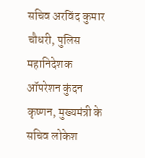सचिव अरविंद कुमार चौधरी, पुलिस महानिदेशक ऑपरेशन कुंदन कृष्णन, मुख्यमंत्री के सचिव लोकेश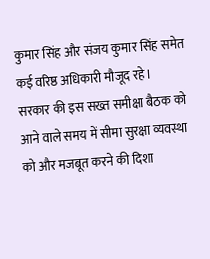कुमार सिंह और संजय कुमार सिंह समेत कई वरिष्ठ अधिकारी मौजूद रहे।
सरकार की इस सख्त समीक्षा बैठक को आने वाले समय में सीमा सुरक्षा व्यवस्था को और मजबूत करने की दिशा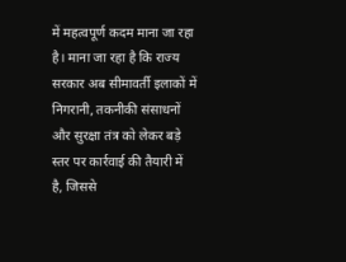में महत्वपूर्ण कदम माना जा रहा है। माना जा रहा है कि राज्य सरकार अब सीमावर्ती इलाकों में निगरानी, तकनीकी संसाधनों और सुरक्षा तंत्र को लेकर बड़े स्तर पर कार्रवाई की तैयारी में है, जिससे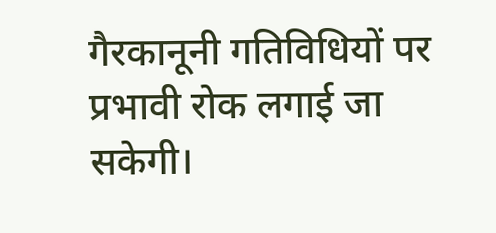गैरकानूनी गतिविधियों पर प्रभावी रोक लगाई जा सकेगी।